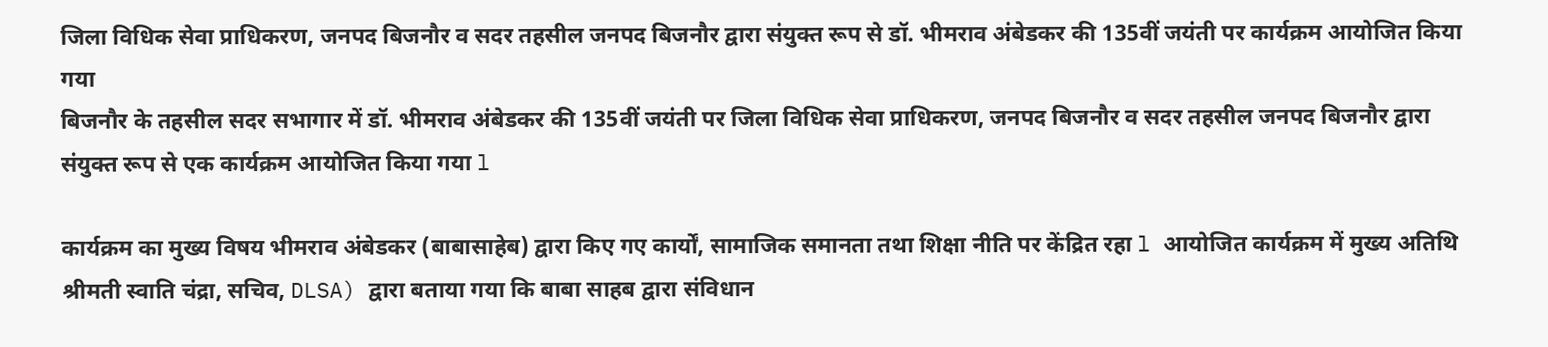जिला विधिक सेवा प्राधिकरण, जनपद बिजनौर व सदर तहसील जनपद बिजनौर द्वारा संयुक्त रूप से डॉ. भीमराव अंबेडकर की 135वीं जयंती पर कार्यक्रम आयोजित किया गया
बिजनौर के तहसील सदर सभागार में डॉ. भीमराव अंबेडकर की 135वीं जयंती पर जिला विधिक सेवा प्राधिकरण, जनपद बिजनौर व सदर तहसील जनपद बिजनौर द्वारा संयुक्त रूप से एक कार्यक्रम आयोजित किया गया l

कार्यक्रम का मुख्य विषय भीमराव अंबेडकर (बाबासाहेब) द्वारा किए गए कार्यों, सामाजिक समानता तथा शिक्षा नीति पर केंद्रित रहा l आयोजित कार्यक्रम में मुख्य अतिथि श्रीमती स्वाति चंद्रा, सचिव, DLSA) द्वारा बताया गया कि बाबा साहब द्वारा संविधान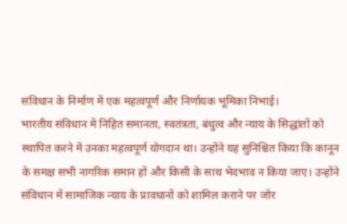संविधान के निर्माण में एक महत्वपूर्ण और निर्णायक भूमिका निभाई।
भारतीय संविधान में निहित समानता, स्वतंत्रता, बंधुत्व और न्याय के सिद्धांतों को स्थापित करने में उनका महत्वपूर्ण योगदान था। उन्होंने यह सुनिश्चित किया कि कानून के समक्ष सभी नागरिक समान हों और किसी के साथ भेदभाव न किया जाए। उन्होंने संविधान में सामाजिक न्याय के प्रावधानों को शामिल कराने पर जोर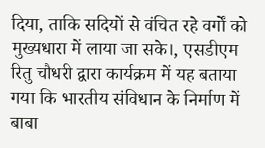दिया, ताकि सदियों से वंचित रहे वर्गों को मुख्यधारा में लाया जा सके।, एसडीएम रितु चौधरी द्वारा कार्यक्रम में यह बताया गया कि भारतीय संविधान के निर्माण में बाबा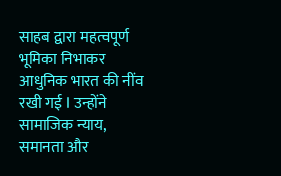साहब द्वारा महत्वपूर्ण भूमिका निभाकर आधुनिक भारत की नींव रखी गई l उन्होंने सामाजिक न्याय, समानता और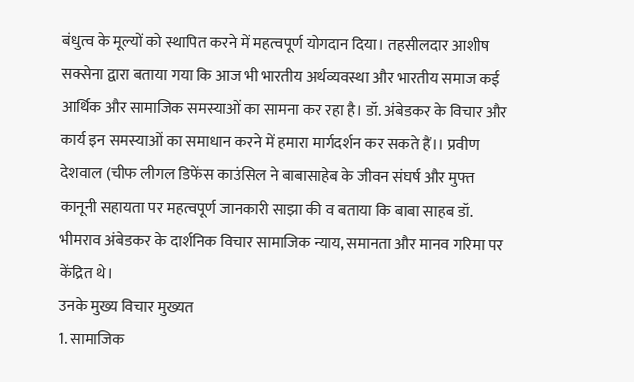बंधुत्व के मूल्यों को स्थापित करने में महत्वपूर्ण योगदान दिया। तहसीलदार आशीष सक्सेना द्वारा बताया गया कि आज भी भारतीय अर्थव्यवस्था और भारतीय समाज कई आर्थिक और सामाजिक समस्याओं का सामना कर रहा है। डॉ. अंबेडकर के विचार और कार्य इन समस्याओं का समाधान करने में हमारा मार्गदर्शन कर सकते हैं।। प्रवीण देशवाल (चीफ लीगल डिफेंस काउंसिल ने बाबासाहेब के जीवन संघर्ष और मुफ्त कानूनी सहायता पर महत्वपूर्ण जानकारी साझा की व बताया कि बाबा साहब डॉ. भीमराव अंबेडकर के दार्शनिक विचार सामाजिक न्याय, समानता और मानव गरिमा पर केंद्रित थे।
उनके मुख्य विचार मुख्यत
1. सामाजिक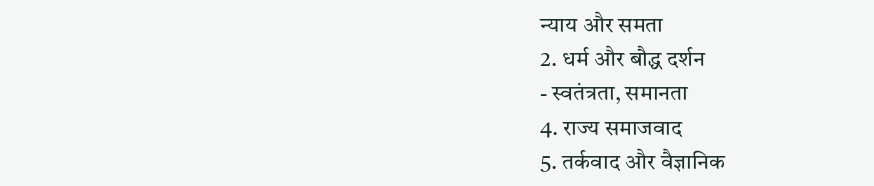न्याय और समता
2. धर्म और बौद्ध दर्शन
- स्वतंत्रता, समानता
4. राज्य समाजवाद
5. तर्कवाद और वैज्ञानिक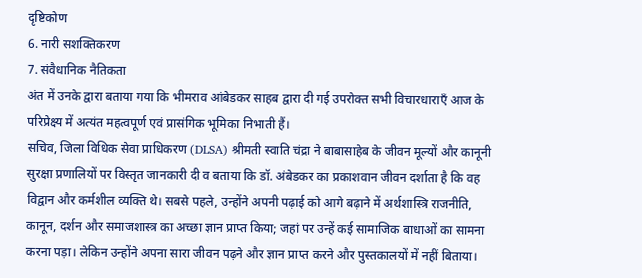दृष्टिकोण
6. नारी सशक्तिकरण
7. संवैधानिक नैतिकता
अंत में उनके द्वारा बताया गया कि भीमराव आंबेडकर साहब द्वारा दी गई उपरोक्त सभी विचारधाराएँ आज के परिप्रेक्ष्य में अत्यंत महत्वपूर्ण एवं प्रासंगिक भूमिका निभाती हैं।
सचिव, जिला विधिक सेवा प्राधिकरण (DLSA) श्रीमती स्वाति चंद्रा ने बाबासाहेब के जीवन मूल्यों और कानूनी सुरक्षा प्रणालियों पर विस्तृत जानकारी दी व बताया कि डॉ. अंबेडकर का प्रकाशवान जीवन दर्शाता है कि वह विद्वान और कर्मशील व्यक्ति थे। सबसे पहले, उन्होंने अपनी पढ़ाई को आगे बढ़ाने में अर्थशास्त्रि राजनीति, कानून, दर्शन और समाजशास्त्र का अच्छा ज्ञान प्राप्त किया; जहां पर उन्हें कई सामाजिक बाधाओं का सामना करना पड़ा। लेकिन उन्होंने अपना सारा जीवन पढ़ने और ज्ञान प्राप्त करने और पुस्तकालयों में नहीं बिताया।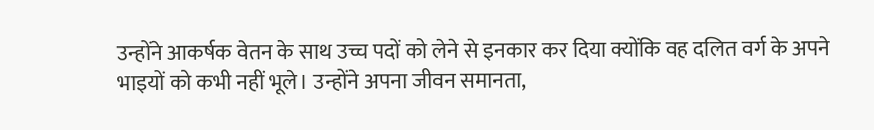उन्होंने आकर्षक वेतन के साथ उच्च पदों को लेने से इनकार कर दिया क्योंकि वह दलित वर्ग के अपने भाइयों को कभी नहीं भूले। उन्होंने अपना जीवन समानता,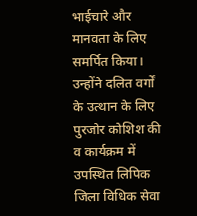भाईचारे और मानवता के लिए समर्पित किया। उन्होंने दलित वर्गों के उत्थान के लिए पुरजोर कोशिश की व कार्यक्रम में उपस्थित लिपिक जिला विधिक सेवा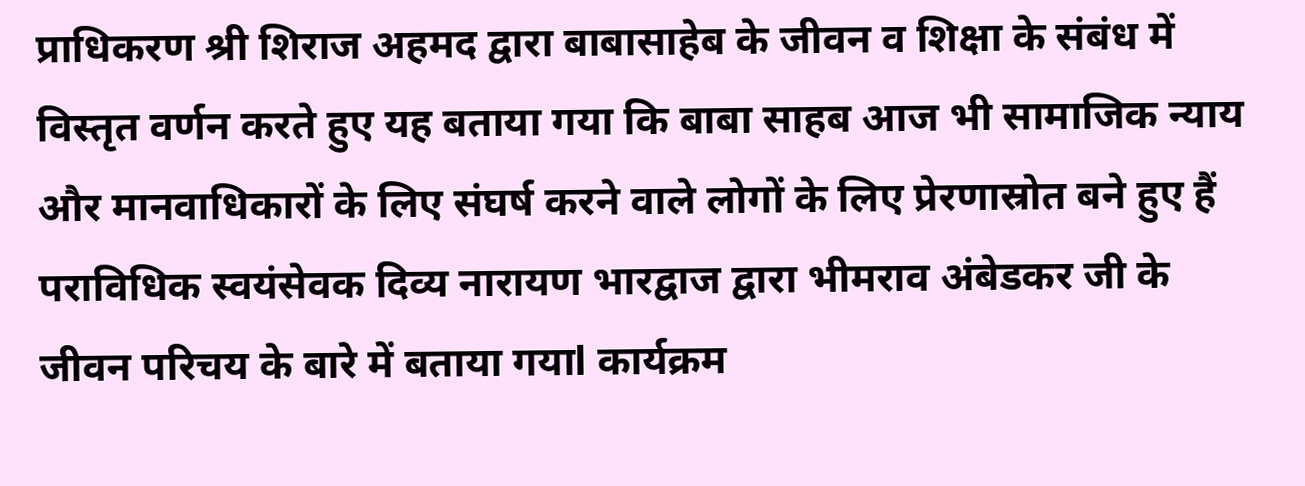प्राधिकरण श्री शिराज अहमद द्वारा बाबासाहेब के जीवन व शिक्षा के संबंध में विस्तृत वर्णन करते हुए यह बताया गया कि बाबा साहब आज भी सामाजिक न्याय और मानवाधिकारों के लिए संघर्ष करने वाले लोगों के लिए प्रेरणास्रोत बने हुए हैं पराविधिक स्वयंसेवक दिव्य नारायण भारद्वाज द्वारा भीमराव अंबेडकर जी के जीवन परिचय के बारे में बताया गयाl कार्यक्रम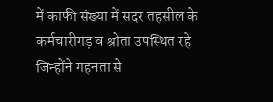में काफी संख्या में सदर तहसील के कर्मचारीगड़ व श्रोता उपस्थित रहे जिन्होंने गहनता से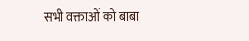सभी वक्ताओं को बाबा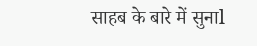साहब के बारे में सुनाl